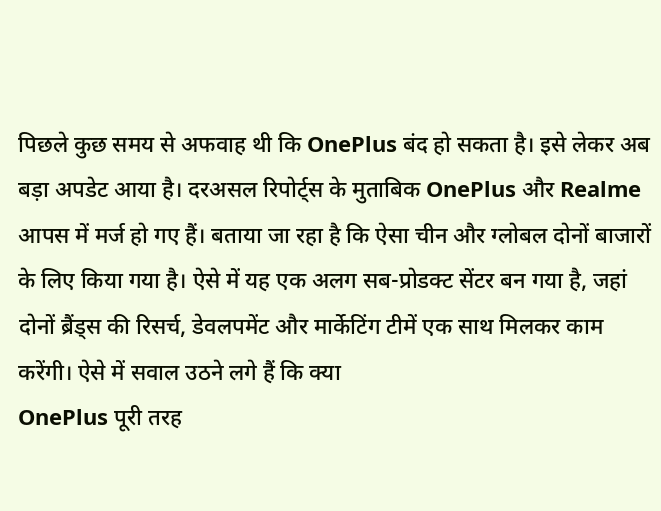पिछले कुछ समय से अफवाह थी कि OnePlus बंद हो सकता है। इसे लेकर अब बड़ा अपडेट आया है। दरअसल रिपोर्ट्स के मुताबिक OnePlus और Realme आपस में मर्ज हो गए हैं। बताया जा रहा है कि ऐसा चीन और ग्लोबल दोनों बाजारों के लिए किया गया है। ऐसे में यह एक अलग सब-प्रोडक्ट सेंटर बन गया है, जहां दोनों ब्रैंड्स की रिसर्च, डेवलपमेंट और मार्केटिंग टीमें एक साथ मिलकर काम करेंगी। ऐसे में सवाल उठने लगे हैं कि क्या
OnePlus पूरी तरह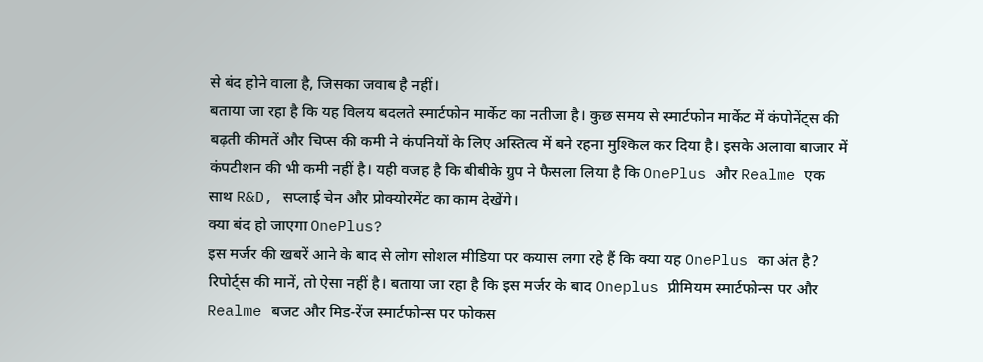से बंद होने वाला है, जिसका जवाब है नहीं।
बताया जा रहा है कि यह विलय बदलते स्मार्टफोन मार्केट का नतीजा है। कुछ समय से स्मार्टफोन मार्केट में कंपोनेंट्स की बढ़ती कीमतें और चिप्स की कमी ने कंपनियों के लिए अस्तित्व में बने रहना मुश्किल कर दिया है। इसके अलावा बाजार में कंपटीशन की भी कमी नहीं है। यही वजह है कि बीबीके ग्रुप ने फैसला लिया है कि OnePlus और Realme एक साथ R&D, सप्लाई चेन और प्रोक्योरमेंट का काम देखेंगे।
क्या बंद हो जाएगा OnePlus?
इस मर्जर की खबरें आने के बाद से लोग सोशल मीडिया पर कयास लगा रहे हैं कि क्या यह OnePlus का अंत है? रिपोर्ट्स की मानें, तो ऐसा नहीं है। बताया जा रहा है कि इस मर्जर के बाद Oneplus प्रीमियम स्मार्टफोन्स पर और Realme बजट और मिड-रेंज स्मार्टफोन्स पर फोकस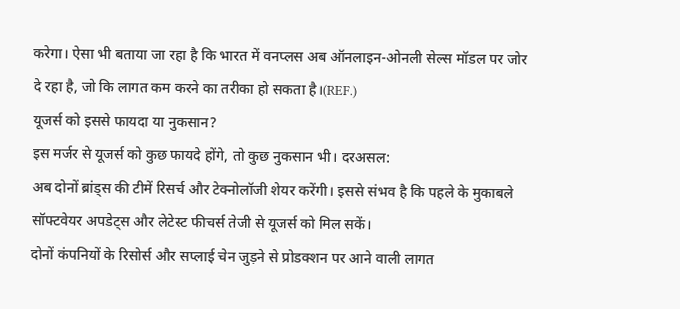करेगा। ऐसा भी बताया जा रहा है कि भारत में वनप्लस अब ऑनलाइन-ओनली सेल्स मॉडल पर जोर दे रहा है, जो कि लागत कम करने का तरीका हो सकता है।(REF.)
यूजर्स को इससे फायदा या नुकसान?
इस मर्जर से यूजर्स को कुछ फायदे होंगे, तो कुछ नुकसान भी। दरअसल:
अब दोनों ब्रांड्स की टीमें रिसर्च और टेक्नोलॉजी शेयर करेंगी। इससे संभव है कि पहले के मुकाबले सॉफ्टवेयर अपडेट्स और लेटेस्ट फीचर्स तेजी से यूजर्स को मिल सकें।
दोनों कंपनियों के रिसोर्स और सप्लाई चेन जुड़ने से प्रोडक्शन पर आने वाली लागत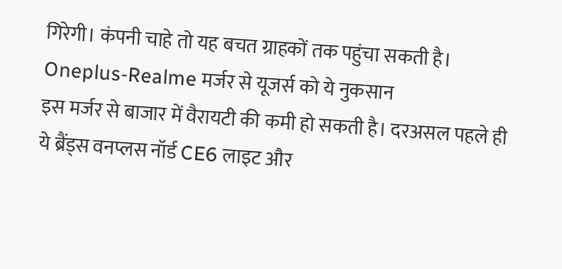गिरेगी। कंपनी चाहे तो यह बचत ग्राहकों तक पहुंचा सकती है।
Oneplus-Realme मर्जर से यूजर्स को ये नुकसान
इस मर्जर से बाजार में वैरायटी की कमी हो सकती है। दरअसल पहले ही ये ब्रैंड्स वनप्लस नॉर्ड CE6 लाइट और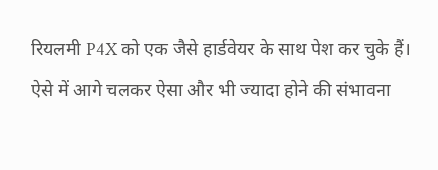रियलमी P4X को एक जैसे हार्डवेयर के साथ पेश कर चुके हैं। ऐसे में आगे चलकर ऐसा और भी ज्यादा होने की संभावना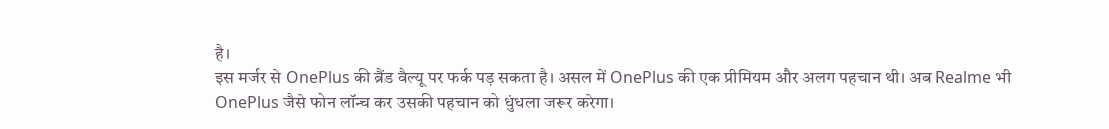है।
इस मर्जर से OnePlus की ब्रैंड वैल्यू पर फर्क पड़ सकता है। असल में OnePlus की एक प्रीमियम और अलग पहचान थी। अब Realme भी OnePlus जैसे फोन लॉन्च कर उसकी पहचान को धुंधला जरूर करेगा।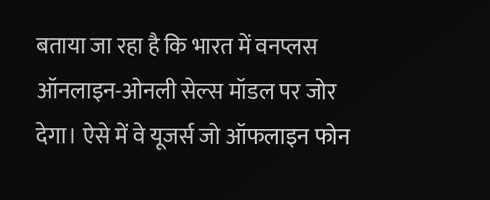बताया जा रहा है कि भारत में वनप्लस ऑनलाइन-ओनली सेल्स मॉडल पर जोर देगा। ऐसे में वे यूजर्स जो ऑफलाइन फोन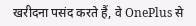खरीदना पसंद करते हैं, वे OnePlus से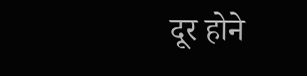दूर होने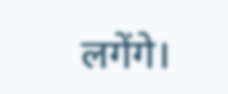लगेंगे।